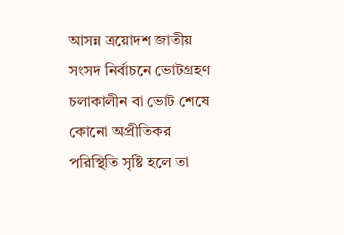আসন্ন ত্রয়োদশ জাতীয় সংসদ নির্বাচনে ভোটগ্রহণ চলাকালীন বা ভোট শেষে কোনো অপ্রীতিকর পরিস্থিতি সৃষ্টি হলে তা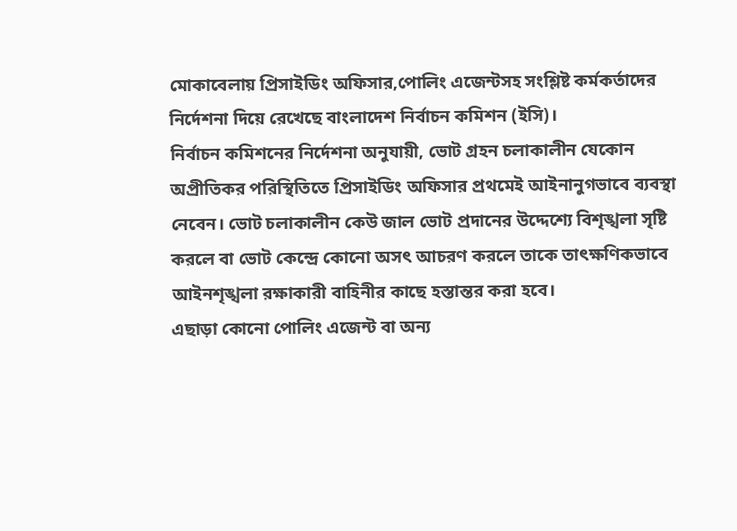মোকাবেলায় প্রিসাইডিং অফিসার,পোলিং এজেন্টসহ সংশ্লিষ্ট কর্মকর্তাদের নির্দেশনা দিয়ে রেখেছে বাংলাদেশ নির্বাচন কমিশন (ইসি)।
নির্বাচন কমিশনের নির্দেশনা অনুযায়ী, ভোট গ্রহন চলাকালীন যেকোন অপ্রীতিকর পরিস্থিতিতে প্রিসাইডিং অফিসার প্রথমেই আইনানুগভাবে ব্যবস্থা নেবেন। ভোট চলাকালীন কেউ জাল ভোট প্রদানের উদ্দেশ্যে বিশৃঙ্খলা সৃষ্টি করলে বা ভোট কেন্দ্রে কোনো অসৎ আচরণ করলে তাকে তাৎক্ষণিকভাবে আইনশৃঙ্খলা রক্ষাকারী বাহিনীর কাছে হস্তান্তর করা হবে।
এছাড়া কোনো পোলিং এজেন্ট বা অন্য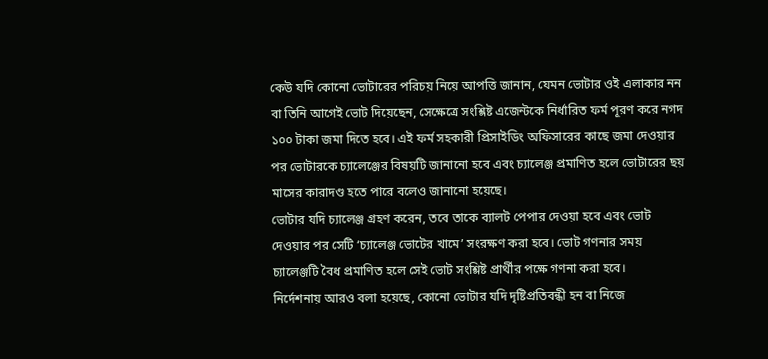কেউ যদি কোনো ভোটারের পরিচয় নিয়ে আপত্তি জানান, যেমন ভোটার ওই এলাকার নন বা তিনি আগেই ভোট দিয়েছেন, সেক্ষেত্রে সংশ্লিষ্ট এজেন্টকে নির্ধারিত ফর্ম পূরণ করে নগদ ১০০ টাকা জমা দিতে হবে। এই ফর্ম সহকারী প্রিসাইডিং অফিসারের কাছে জমা দেওয়ার পর ভোটারকে চ্যালেঞ্জের বিষয়টি জানানো হবে এবং চ্যালেঞ্জ প্রমাণিত হলে ভোটারের ছয় মাসের কারাদণ্ড হতে পারে বলেও জানানো হয়েছে।
ভোটার যদি চ্যালেঞ্জ গ্রহণ করেন, তবে তাকে ব্যালট পেপার দেওয়া হবে এবং ভোট দেওয়ার পর সেটি ‘চ্যালেঞ্জ ভোটের খামে’ সংরক্ষণ করা হবে। ভোট গণনার সময় চ্যালেঞ্জটি বৈধ প্রমাণিত হলে সেই ভোট সংশ্লিষ্ট প্রার্থীর পক্ষে গণনা করা হবে।
নির্দেশনায় আরও বলা হয়েছে, কোনো ভোটার যদি দৃষ্টিপ্রতিবন্ধী হন বা নিজে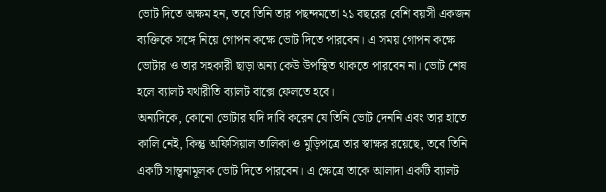ভোট দিতে অক্ষম হন, তবে তিনি তার পছন্দমতো ২১ বছরের বেশি বয়সী একজন ব্যক্তিকে সঙ্গে নিয়ে গোপন কক্ষে ভোট দিতে পারবেন। এ সময় গোপন কক্ষে ভোটার ও তার সহকারী ছাড়া অন্য কেউ উপস্থিত থাকতে পারবেন না। ভোট শেষ হলে ব্যালট যথারীতি ব্যালট বাক্সে ফেলতে হবে।
অন্যদিকে, কোনো ভোটার যদি দাবি করেন যে তিনি ভোট দেননি এবং তার হাতে কালি নেই, কিন্তু অফিসিয়াল তালিকা ও মুড়িপত্রে তার স্বাক্ষর রয়েছে, তবে তিনি একটি সান্ত্বনামূলক ভোট দিতে পারবেন। এ ক্ষেত্রে তাকে আলাদা একটি ব্যালট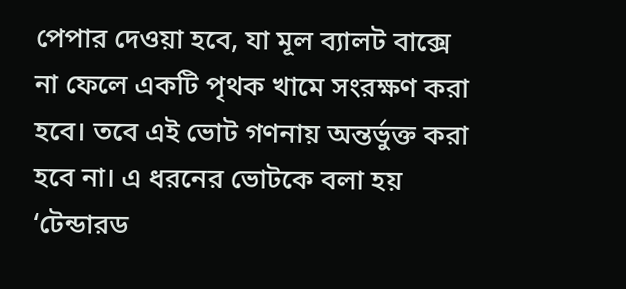পেপার দেওয়া হবে, যা মূল ব্যালট বাক্সে না ফেলে একটি পৃথক খামে সংরক্ষণ করা হবে। তবে এই ভোট গণনায় অন্তর্ভুক্ত করা হবে না। এ ধরনের ভোটকে বলা হয় ‘টেন্ডারড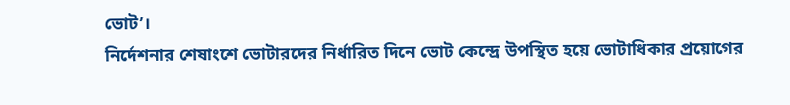ভোট’।
নির্দেশনার শেষাংশে ভোটারদের নির্ধারিত দিনে ভোট কেন্দ্রে উপস্থিত হয়ে ভোটাধিকার প্রয়োগের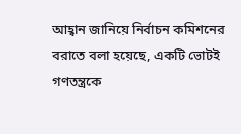আহ্বান জানিয়ে নির্বাচন কমিশনের বরাতে বলা হয়েছে, একটি ভোটই গণতন্ত্রকে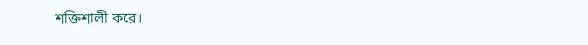শক্তিশালী করে।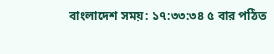বাংলাদেশ সময়: ১৭:৩৩:৩৪ ৫ বার পঠিত